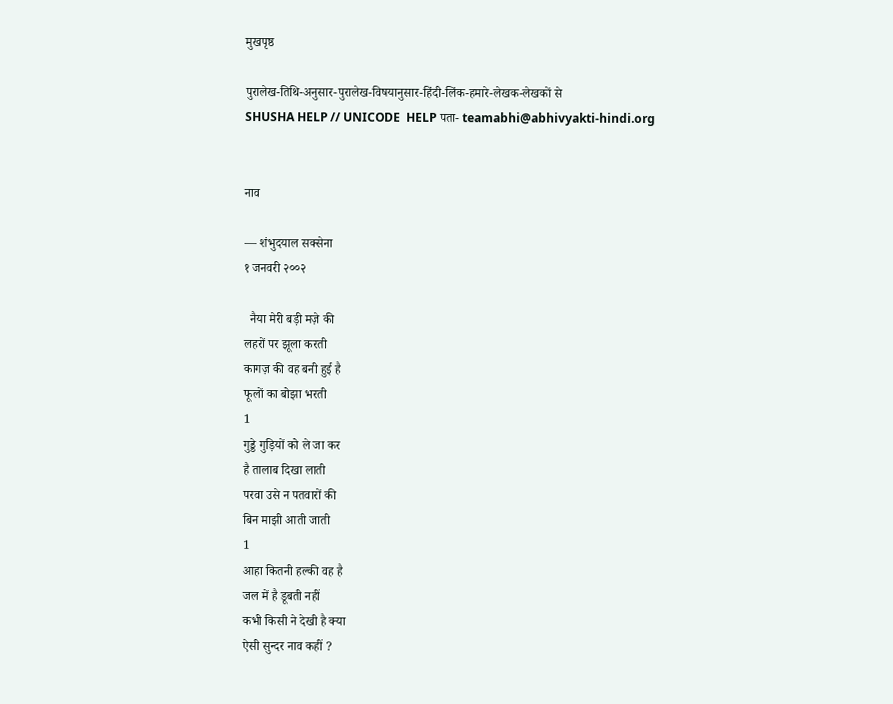मुखपृष्ठ

पुरालेख-तिथि-अनुसार-पुरालेख-विषयानुसार-हिंदी-लिंक-हमारे-लेखक-लेखकों से
SHUSHA HELP // UNICODE  HELP पता- teamabhi@abhivyakti-hindi.org


नाव

— शंभुदयाल सक्सेना
१ जनवरी २००२

  नैया मेरी बड़ी मज़े की
लहरों पर झूला करती
कागज़ की वह बनी हुई है
फूलों का बोझा भरती
1
गुड्डे गुड़ियों को ले जा कर
है तालाब दिखा लाती
परवा उसे न पतवारों की
बिन माझी आती जाती
1
आहा कितनी हल्की वह है
जल में है डूबती नहीं
कभी किसी ने देखी है क्या
ऐसी सुन्दर नाव कहीं ?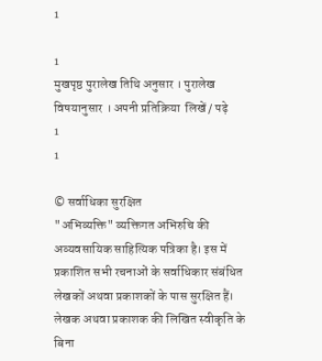1

1
मुखपृष्ठ पुरालेख तिथि अनुसार । पुरालेख विषयानुसार । अपनी प्रतिक्रिया  लिखें / पढ़े
1
1

© सर्वाधिका सुरक्षित
"अभिव्यक्ति" व्यक्तिगत अभिरुचि की अव्यवसायिक साहित्यिक पत्रिका है। इस में प्रकाशित सभी रचनाओं के सर्वाधिकार संबंधित लेखकों अथवा प्रकाशकों के पास सुरक्षित हैं। लेखक अथवा प्रकाशक की लिखित स्वीकृति के बिना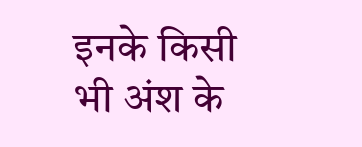इनके किसी भी अंश के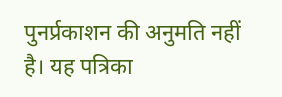पुनर्प्रकाशन की अनुमति नहीं है। यह पत्रिका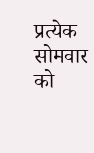प्रत्येक
सोमवार को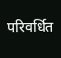परिवर्धित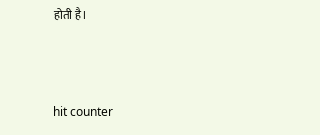होती है।



hit counter